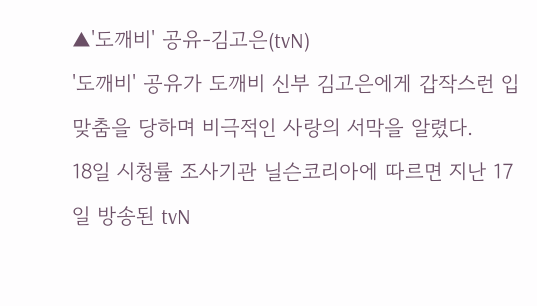▲'도깨비' 공유-김고은(tvN)
'도깨비' 공유가 도깨비 신부 김고은에게 갑작스런 입맞춤을 당하며 비극적인 사랑의 서막을 알렸다.
18일 시청률 조사기관 닐슨코리아에 따르면 지난 17일 방송된 tvN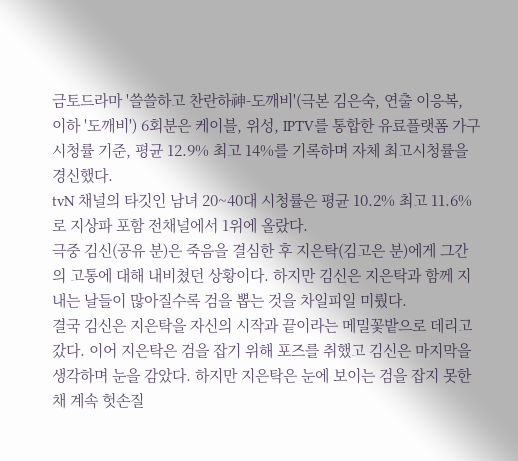금토드라마 '쓸쓸하고 찬란하神-도깨비'(극본 김은숙, 연출 이응복, 이하 '도깨비') 6회분은 케이블, 위성, IPTV를 통합한 유료플랫폼 가구 시청률 기준, 평균 12.9% 최고 14%를 기록하며 자체 최고시청률을 경신했다.
tvN 채널의 타깃인 남녀 20~40대 시청률은 평균 10.2% 최고 11.6%로 지상파 포함 전채널에서 1위에 올랐다.
극중 김신(공유 분)은 죽음을 결심한 후 지은탁(김고은 분)에게 그간의 고통에 대해 내비쳤던 상황이다. 하지만 김신은 지은탁과 함께 지내는 날들이 많아질수록 검을 뽑는 것을 차일피일 미뤘다.
결국 김신은 지은탁을 자신의 시작과 끝이라는 메밀꽃밭으로 데리고 갔다. 이어 지은탁은 검을 잡기 위해 포즈를 취했고 김신은 마지막을 생각하며 눈을 감았다. 하지만 지은탁은 눈에 보이는 검을 잡지 못한 채 계속 헛손질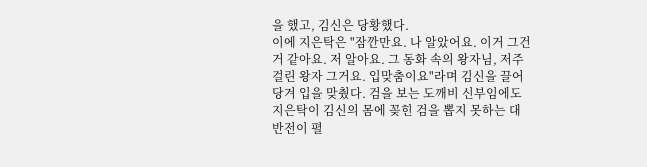을 했고, 김신은 당황했다.
이에 지은탁은 "잠깐만요. 나 알았어요. 이거 그건 거 같아요. 저 알아요. 그 동화 속의 왕자님, 저주 걸린 왕자 그거요. 입맞춤이요"라며 김신을 끌어당겨 입을 맞췄다. 검을 보는 도깨비 신부임에도 지은탁이 김신의 몸에 꽂힌 검을 뽑지 못하는 대반전이 펼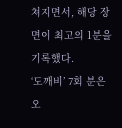쳐지면서, 해당 장면이 최고의 1분을 기록했다.
‘도깨비’ 7회 분은 오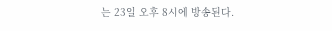는 23일 오후 8시에 방송된다.